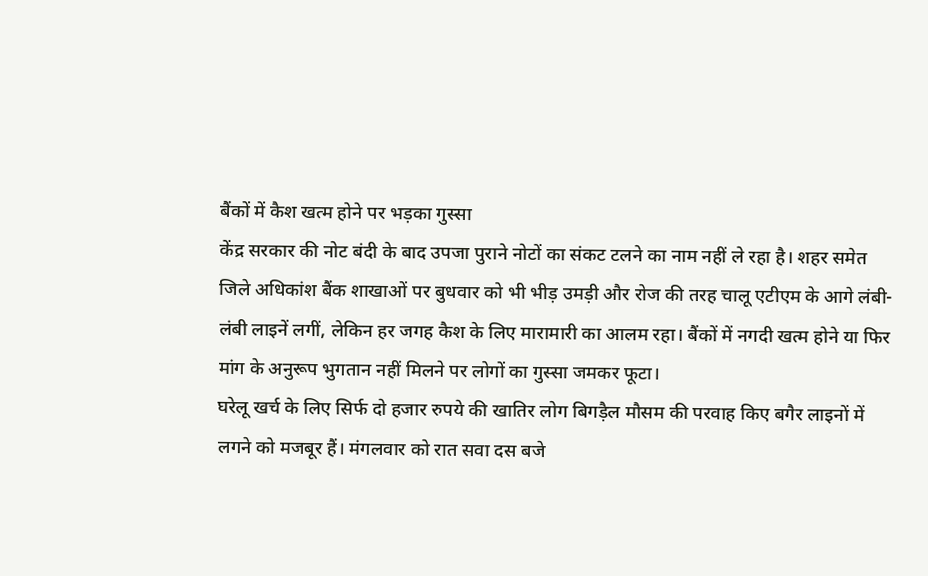बैंकों में कैश खत्म होने पर भड़का गुस्सा
केंद्र सरकार की नोट बंदी के बाद उपजा पुराने नोटों का संकट टलने का नाम नहीं ले रहा है। शहर समेत जिले अधिकांश बैंक शाखाओं पर बुधवार को भी भीड़ उमड़ी और रोज की तरह चालू एटीएम के आगे लंबी-लंबी लाइनें लगीं, लेकिन हर जगह कैश के लिए मारामारी का आलम रहा। बैंकों में नगदी खत्म होने या फिर मांग के अनुरूप भुगतान नहीं मिलने पर लोगों का गुस्सा जमकर फूटा।
घरेलू खर्च के लिए सिर्फ दो हजार रुपये की खातिर लोग बिगड़ैल मौसम की परवाह किए बगैर लाइनों में लगने को मजबूर हैं। मंगलवार को रात सवा दस बजे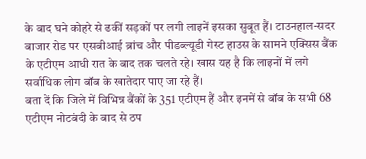के बाद घने कोहरे से ढकीं सड़कों पर लगी लाइनें इसका सुबूत हैं। टाउनहाल-सदर बाजार रोड पर एसबीआई ब्रांच और पीडब्ल्यूडी गेस्ट हाउस के सामने एक्सिस बैंक के एटीएम आधी रात के बाद तक चलते रहे। खास यह है कि लाइनों में लगे सर्वाधिक लोग बॉब के खातेदार पाए जा रहे हैं।
बता दें कि जिले में विभिन्न बैंकों के 351 एटीएम हैं और इनमें से बॉब के सभी 68 एटीएम नोटबंदी के बाद से ठप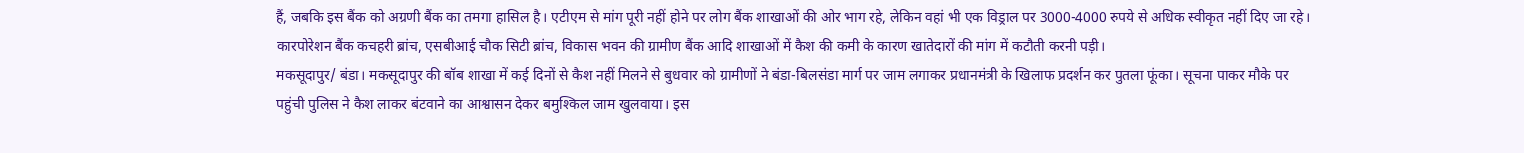हैं, जबकि इस बैंक को अग्रणी बैंक का तमगा हासिल है। एटीएम से मांग पूरी नहीं होने पर लोग बैंक शाखाओं की ओर भाग रहे, लेकिन वहां भी एक विड्राल पर 3000-4000 रुपये से अधिक स्वीकृत नहीं दिए जा रहे। कारपोरेशन बैंक कचहरी ब्रांच, एसबीआई चौक सिटी ब्रांच, विकास भवन की ग्रामीण बैंक आदि शाखाओं में कैश की कमी के कारण खातेदारों की मांग में कटौती करनी पड़ी।
मकसूदापुर/ बंडा। मकसूदापुर की बॉब शाखा में कई दिनों से कैश नहीं मिलने से बुधवार को ग्रामीणों ने बंडा-बिलसंडा मार्ग पर जाम लगाकर प्रधानमंत्री के खिलाफ प्रदर्शन कर पुतला फूंका। सूचना पाकर मौके पर पहुंची पुलिस ने कैश लाकर बंटवाने का आश्वासन देकर बमुश्किल जाम खुलवाया। इस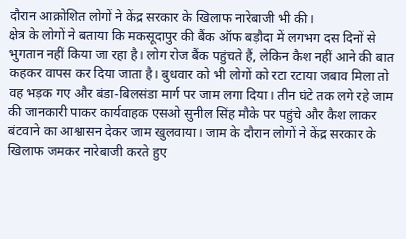दौरान आक्रोशित लोगों ने केंद्र सरकार के खिलाफ नारेबाजी भी की।
क्षेत्र के लोगों ने बताया कि मकसूदापुर की बैंक ऑफ बड़ौदा में लगभग दस दिनों से भुगतान नहीं किया जा रहा है। लोग रोज बैंक पहुंचते हैं, लेकिन कैश नहीं आने की बात कहकर वापस कर दिया जाता है। बुधवार को भी लोगों को रटा रटाया जबाव मिला तो वह भड़क गए और बंडा-बिलसंडा मार्ग पर जाम लगा दिया। तीन घंटे तक लगे रहे जाम की जानकारी पाकर कार्यवाहक एसओ सुनील सिंह मौके पर पहुंचे और कैश लाकर बंटवाने का आश्वासन देकर जाम खुलवाया। जाम के दौरान लोगों ने केंद्र सरकार के खिलाफ जमकर नारेबाजी करते हुए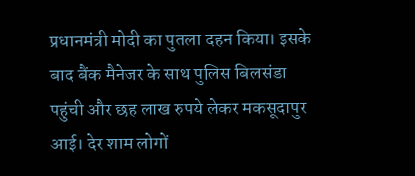प्रधानमंत्री मोदी का पुतला दहन किया। इसके बाद बैंक मैनेजर के साथ पुलिस बिलसंडा पहुंची और छह लाख रुपये लेकर मकसूदापुर आई। देर शाम लोगों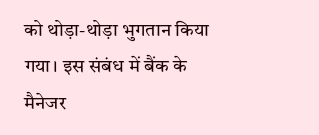को थोड़ा-थोड़ा भुगतान किया गया। इस संबंध में बैंक के मैनेजर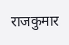राजकुमार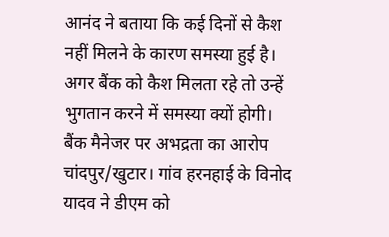आनंद ने बताया कि कई दिनों से कैश नहीं मिलने के कारण समस्या हुई है। अगर बैंक को कैश मिलता रहे तो उन्हें भुगतान करने में समस्या क्यों होगी।
बैंक मैनेजर पर अभद्रता का आरोप
चांदपुर/खुटार। गांव हरनहाई के विनोद यादव ने डीएम को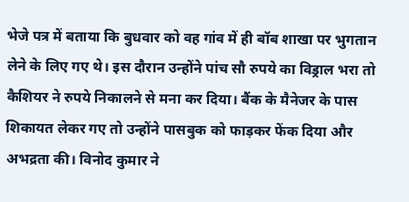भेजे पत्र में बताया कि बुधवार को वह गांव में ही बॉब शाखा पर भुगतान लेने के लिए गए थे। इस दौरान उन्होंने पांच सौ रुपये का विड्राल भरा तो कैशियर ने रुपये निकालने से मना कर दिया। बैंक के मैनेजर के पास शिकायत लेकर गए तो उन्होंने पासबुक को फाड़कर फेंक दिया और अभद्रता की। विनोद कुमार ने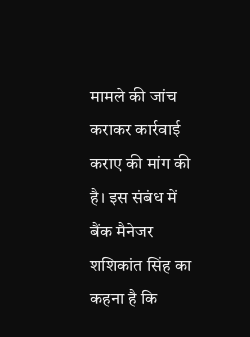मामले की जांच कराकर कार्रवाई कराए की मांग की है। इस संबंध में बैंक मैनेजर शशिकांत सिंह का कहना है कि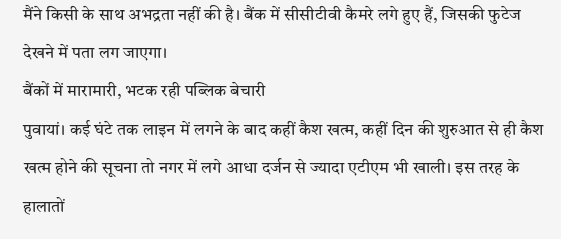मैंने किसी के साथ अभद्रता नहीं की है। बैंक में सीसीटीवी कैमरे लगे हुए हैं, जिसकी फुटेज देखने में पता लग जाएगा।
बैंकों में मारामारी, भटक रही पब्लिक बेचारी
पुवायां। कई घंटे तक लाइन में लगने के बाद कहीं कैश खत्म, कहीं दिन की शुरुआत से ही कैश खत्म होने की सूचना तो नगर में लगे आधा दर्जन से ज्यादा एटीएम भी खाली। इस तरह के हालातों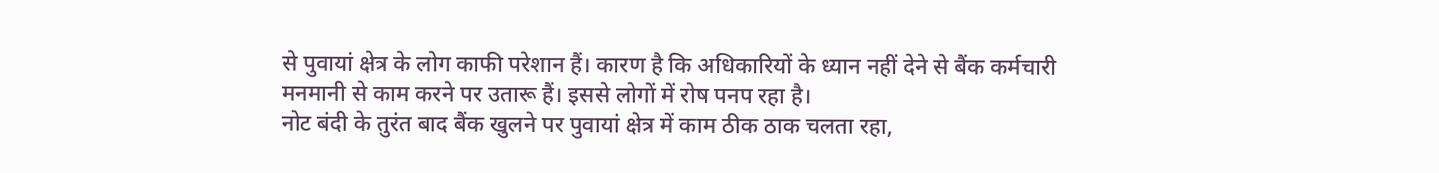से पुवायां क्षेत्र के लोग काफी परेशान हैं। कारण है कि अधिकारियों के ध्यान नहीं देने से बैंक कर्मचारी मनमानी से काम करने पर उतारू हैं। इससे लोगों में रोष पनप रहा है।
नोट बंदी के तुरंत बाद बैंक खुलने पर पुवायां क्षेत्र में काम ठीक ठाक चलता रहा,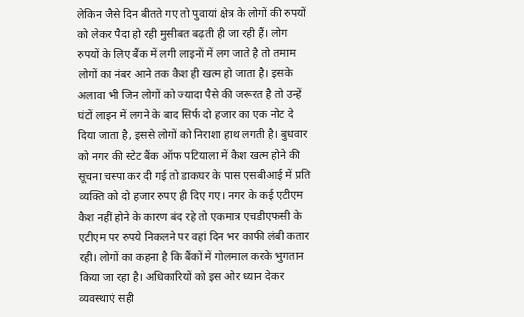लेकिन जैसे दिन बीतते गए तो पुवायां क्षेत्र के लोगों की रुपयों को लेकर पैदा हो रही मुसीबत बढ़ती ही जा रही हैं। लोग रुपयों के लिए बैंक में लगी लाइनों में लग जाते है तो तमाम लोगों का नंबर आने तक कैश ही खत्म हो जाता है। इसके अलावा भी जिन लोगों को ज्यादा पैसे की जरूरत है तो उन्हें घंटों लाइन में लगने के बाद सिर्फ दो हजार का एक नोट दे दिया जाता है, इससे लोगों को निराशा हाथ लगती है। बुधवार को नगर की स्टेट बैंक ऑफ पटियाला में कैश खत्म होने की सूचना चस्पा कर दी गई तो डाकघर के पास एसबीआई में प्रति व्यक्ति को दो हजार रुपए ही दिए गए। नगर के कई एटीएम कैश नहीं होने के कारण बंद रहे तो एकमात्र एचडीएफसी के एटीएम पर रुपये निकलने पर वहां दिन भर काफी लंबी कतार रही। लोगों का कहना है कि बैंकों में गोलमाल करके भुगतान किया जा रहा है। अधिकारियों को इस ओर ध्यान देकर व्यवस्थाएं सही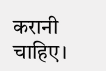करानी चाहिए।